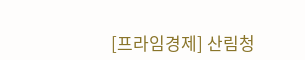[프라임경제] 산림청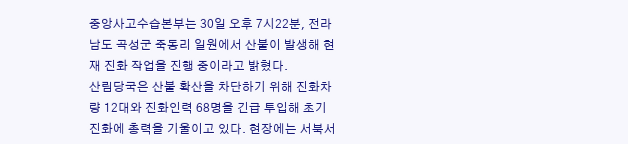중앙사고수습본부는 30일 오후 7시22분, 전라남도 곡성군 죽동리 일원에서 산불이 발생해 현재 진화 작업을 진행 중이라고 밝혔다.
산림당국은 산불 확산을 차단하기 위해 진화차량 12대와 진화인력 68명을 긴급 투입해 초기 진화에 총력을 기울이고 있다. 현장에는 서북서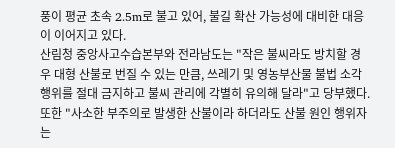풍이 평균 초속 2.5m로 불고 있어, 불길 확산 가능성에 대비한 대응이 이어지고 있다.
산림청 중앙사고수습본부와 전라남도는 "작은 불씨라도 방치할 경우 대형 산불로 번질 수 있는 만큼, 쓰레기 및 영농부산물 불법 소각 행위를 절대 금지하고 불씨 관리에 각별히 유의해 달라"고 당부했다.
또한 "사소한 부주의로 발생한 산불이라 하더라도 산불 원인 행위자는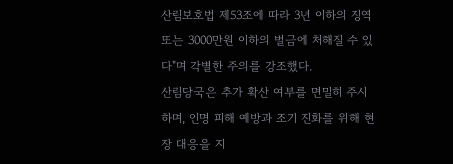산림보호법 제53조에 따라 3년 이하의 징역 또는 3000만원 이하의 벌금에 처해질 수 있다"며 각별한 주의를 강조했다.
산림당국은 추가 확산 여부를 면밀히 주시하며, 인명 피해 예방과 조기 진화를 위해 현장 대응을 지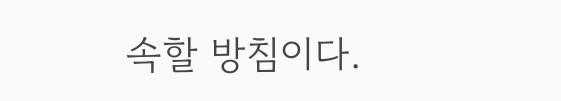속할 방침이다.